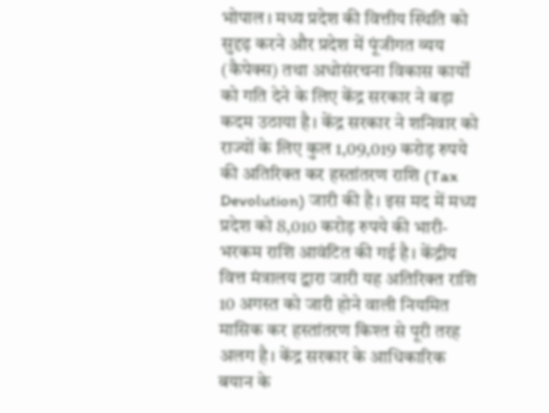भोपाल। मध्य प्रदेश की वित्तीय स्थिति को सुदृढ़ करने और प्रदेश में पूंजीगत व्यय (कैपेक्स) तथा अधोसंरचना विकास कार्यों को गति देने के लिए केंद्र सरकार ने बड़ा कदम उठाया है। केंद्र सरकार ने शनिवार को राज्यों के लिए कुल 1,09,019 करोड़ रुपये की अतिरिक्त कर हस्तांतरण राशि (Tax Devolution) जारी की है। इस मद में मध्य प्रदेश को 8,010 करोड़ रुपये की भारी-भरकम राशि आवंटित की गई है। केंद्रीय वित्त मंत्रालय द्वारा जारी यह अतिरिक्त राशि 10 अगस्त को जारी होने वाली नियमित मासिक कर हस्तांतरण किश्त से पूरी तरह अलग है। केंद्र सरकार के आधिकारिक बयान के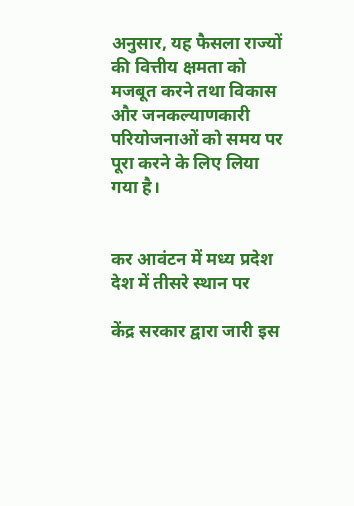अनुसार, यह फैसला राज्यों की वित्तीय क्षमता को मजबूत करने तथा विकास और जनकल्याणकारी परियोजनाओं को समय पर पूरा करने के लिए लिया गया है।


कर आवंटन में मध्य प्रदेश देश में तीसरे स्थान पर

केंद्र सरकार द्वारा जारी इस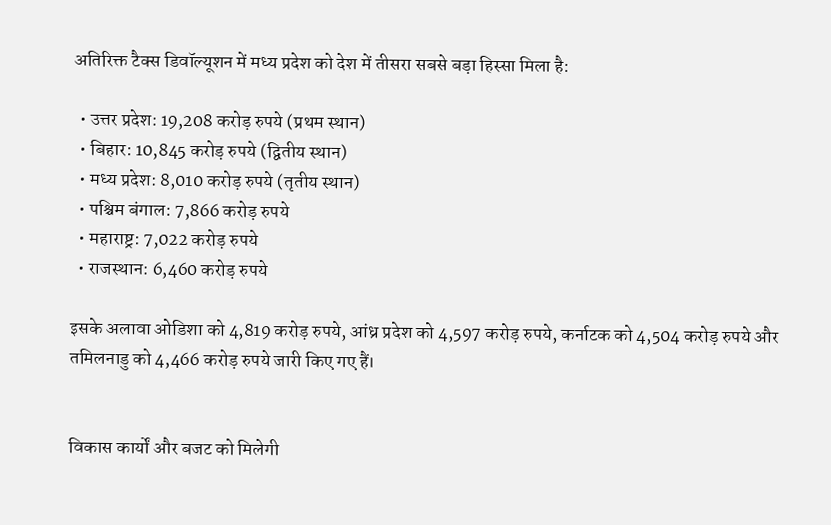अतिरिक्त टैक्स डिवॉल्यूशन में मध्य प्रदेश को देश में तीसरा सबसे बड़ा हिस्सा मिला है:

  • उत्तर प्रदेश: 19,208 करोड़ रुपये (प्रथम स्थान)
  • बिहार: 10,845 करोड़ रुपये (द्वितीय स्थान)
  • मध्य प्रदेश: 8,010 करोड़ रुपये (तृतीय स्थान)
  • पश्चिम बंगाल: 7,866 करोड़ रुपये
  • महाराष्ट्र: 7,022 करोड़ रुपये
  • राजस्थान: 6,460 करोड़ रुपये

इसके अलावा ओडिशा को 4,819 करोड़ रुपये, आंध्र प्रदेश को 4,597 करोड़ रुपये, कर्नाटक को 4,504 करोड़ रुपये और तमिलनाडु को 4,466 करोड़ रुपये जारी किए गए हैं।


विकास कार्यों और बजट को मिलेगी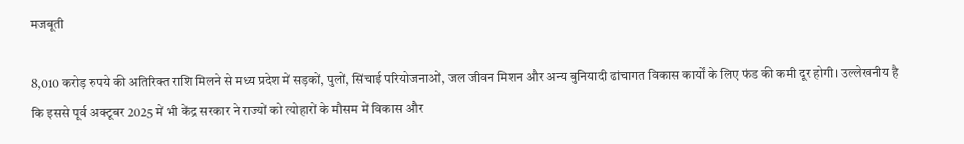मजबूती

8,010 करोड़ रुपये की अतिरिक्त राशि मिलने से मध्य प्रदेश में सड़कों, पुलों, सिंचाई परियोजनाओं, जल जीवन मिशन और अन्य बुनियादी ढांचागत विकास कार्यों के लिए फंड की कमी दूर होगी। उल्लेखनीय है कि इससे पूर्व अक्टूबर 2025 में भी केंद्र सरकार ने राज्यों को त्योहारों के मौसम में विकास और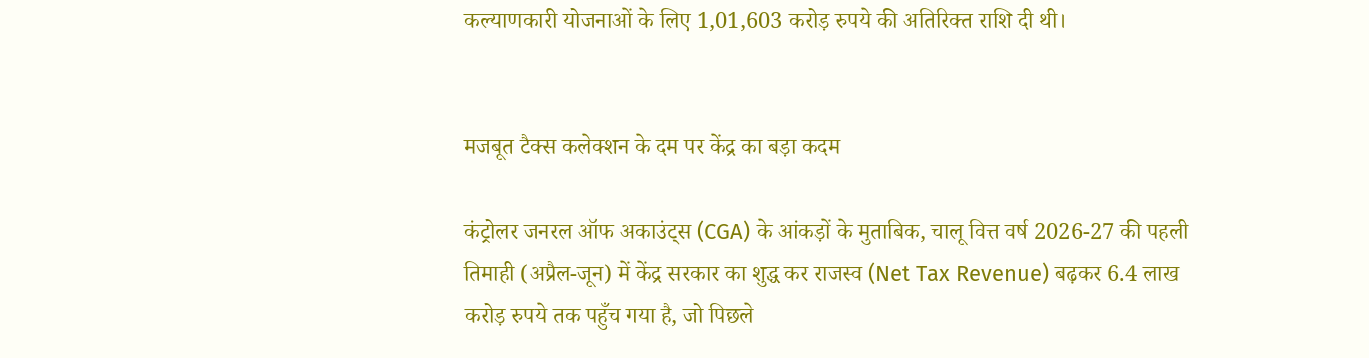कल्याणकारी योजनाओं के लिए 1,01,603 करोड़ रुपये की अतिरिक्त राशि दी थी।


मजबूत टैक्स कलेक्शन के दम पर केंद्र का बड़ा कदम

कंट्रोलर जनरल ऑफ अकाउंट्स (CGA) के आंकड़ों के मुताबिक, चालू वित्त वर्ष 2026-27 की पहली तिमाही (अप्रैल-जून) में केंद्र सरकार का शुद्ध कर राजस्व (Net Tax Revenue) बढ़कर 6.4 लाख करोड़ रुपये तक पहुँच गया है, जो पिछले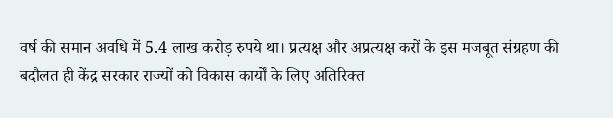वर्ष की समान अवधि में 5.4 लाख करोड़ रुपये था। प्रत्यक्ष और अप्रत्यक्ष करों के इस मजबूत संग्रहण की बदौलत ही केंद्र सरकार राज्यों को विकास कार्यों के लिए अतिरिक्त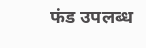फंड उपलब्ध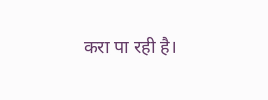करा पा रही है।